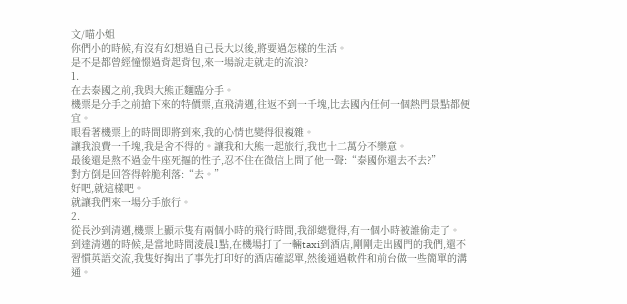文/喵小姐
你們小的時候,有沒有幻想過自己長大以後,將要過怎樣的生活。
是不是都曾經憧憬過背起背包,來一場說走就走的流浪?
1.
在去泰國之前,我與大熊正麵臨分手。
機票是分手之前搶下來的特價票,直飛清邁,往返不到一千塊,比去國內任何一個熱門景點都便宜。
眼看著機票上的時間即將到來,我的心情也變得很複雜。
讓我浪費一千塊,我是舍不得的。讓我和大熊一起旅行,我也十二萬分不樂意。
最後還是熬不過金牛座死摳的性子,忍不住在微信上問了他一聲:“泰國你還去不去?”
對方倒是回答得幹脆利落:“去。”
好吧,就這樣吧。
就讓我們來一場分手旅行。
2.
從長沙到清邁,機票上顯示隻有兩個小時的飛行時間,我卻總覺得,有一個小時被誰偷走了。
到達清邁的時候,是當地時間淩晨1點,在機場打了一輛taxi到酒店,剛剛走出國門的我們,還不習慣英語交流,我隻好掏出了事先打印好的酒店確認單,然後通過軟件和前台做一些簡單的溝通。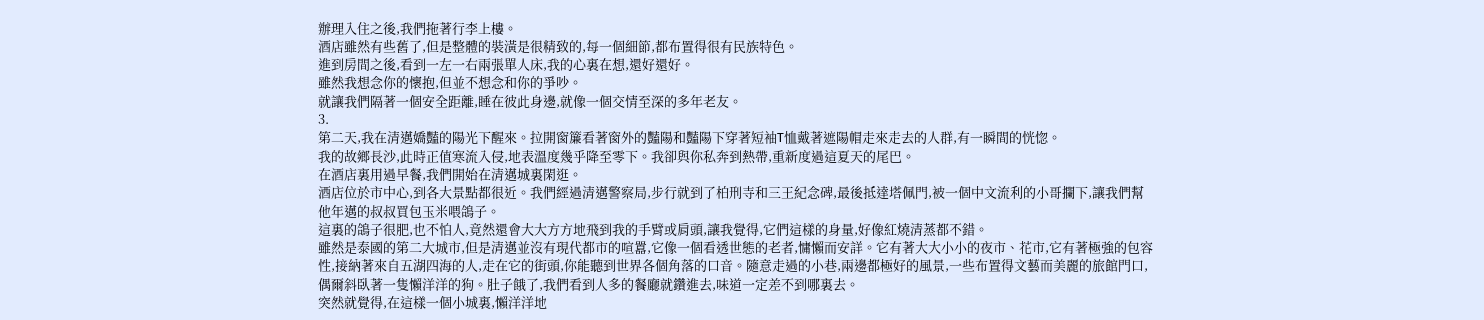辦理入住之後,我們拖著行李上樓。
酒店雖然有些舊了,但是整體的裝潢是很精致的,每一個細節,都布置得很有民族特色。
進到房間之後,看到一左一右兩張單人床,我的心裏在想,還好還好。
雖然我想念你的懷抱,但並不想念和你的爭吵。
就讓我們隔著一個安全距離,睡在彼此身邊,就像一個交情至深的多年老友。
3.
第二天,我在清邁嬌豔的陽光下醒來。拉開窗簾看著窗外的豔陽和豔陽下穿著短袖T恤戴著遮陽帽走來走去的人群,有一瞬間的恍惚。
我的故鄉長沙,此時正值寒流入侵,地表溫度幾乎降至零下。我卻與你私奔到熱帶,重新度過這夏天的尾巴。
在酒店裏用過早餐,我們開始在清邁城裏閑逛。
酒店位於市中心,到各大景點都很近。我們經過清邁警察局,步行就到了柏刑寺和三王紀念碑,最後抵達塔佩門,被一個中文流利的小哥攔下,讓我們幫他年邁的叔叔買包玉米喂鴿子。
這裏的鴿子很肥,也不怕人,竟然還會大大方方地飛到我的手臂或肩頭,讓我覺得,它們這樣的身量,好像紅燒清蒸都不錯。
雖然是泰國的第二大城市,但是清邁並沒有現代都市的喧囂,它像一個看透世態的老者,慵懶而安詳。它有著大大小小的夜市、花市,它有著極強的包容性,接納著來自五湖四海的人,走在它的街頭,你能聽到世界各個角落的口音。隨意走過的小巷,兩邊都極好的風景,一些布置得文藝而美麗的旅館門口,偶爾斜臥著一隻懶洋洋的狗。肚子餓了,我們看到人多的餐廳就鑽進去,味道一定差不到哪裏去。
突然就覺得,在這樣一個小城裏,懶洋洋地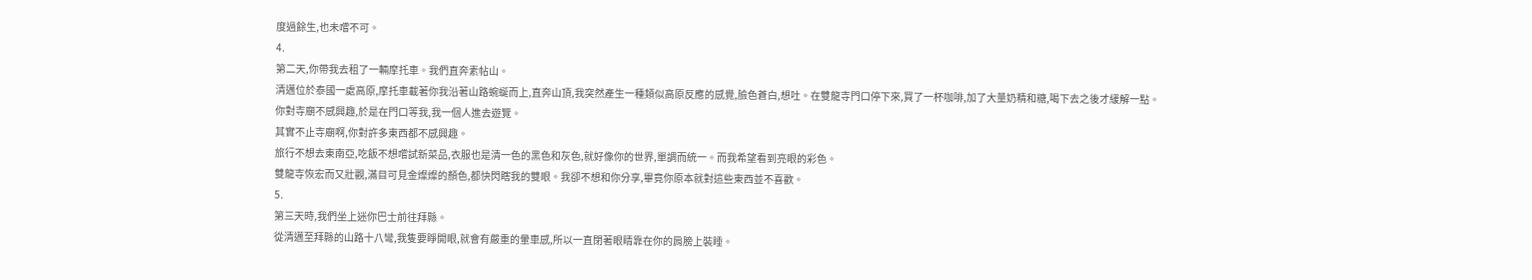度過餘生,也未嚐不可。
4.
第二天,你帶我去租了一輛摩托車。我們直奔素帖山。
清邁位於泰國一處高原,摩托車載著你我沿著山路蜿蜒而上,直奔山頂,我突然產生一種類似高原反應的感覺,臉色蒼白,想吐。在雙龍寺門口停下來,買了一杯咖啡,加了大量奶精和糖,喝下去之後才緩解一點。
你對寺廟不感興趣,於是在門口等我,我一個人進去遊覽。
其實不止寺廟啊,你對許多東西都不感興趣。
旅行不想去東南亞,吃飯不想嚐試新菜品,衣服也是清一色的黑色和灰色,就好像你的世界,單調而統一。而我希望看到亮眼的彩色。
雙龍寺恢宏而又壯觀,滿目可見金燦燦的顏色,都快閃瞎我的雙眼。我卻不想和你分享,畢竟你原本就對這些東西並不喜歡。
5.
第三天時,我們坐上迷你巴士前往拜縣。
從清邁至拜縣的山路十八彎,我隻要睜開眼,就會有嚴重的暈車感,所以一直閉著眼睛靠在你的肩膀上裝睡。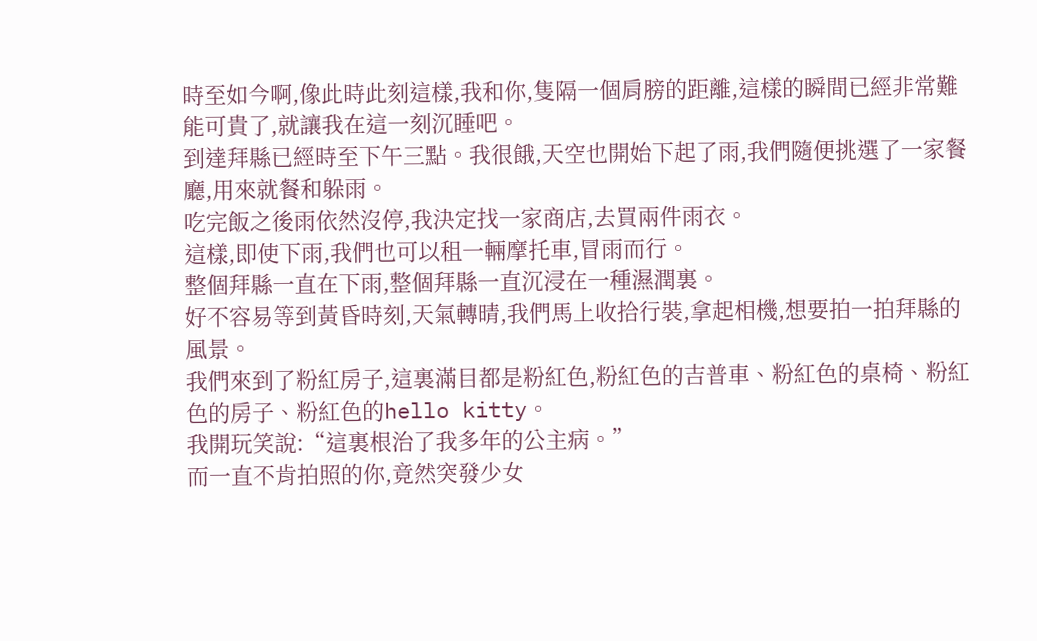時至如今啊,像此時此刻這樣,我和你,隻隔一個肩膀的距離,這樣的瞬間已經非常難能可貴了,就讓我在這一刻沉睡吧。
到達拜縣已經時至下午三點。我很餓,天空也開始下起了雨,我們隨便挑選了一家餐廳,用來就餐和躲雨。
吃完飯之後雨依然沒停,我決定找一家商店,去買兩件雨衣。
這樣,即使下雨,我們也可以租一輛摩托車,冒雨而行。
整個拜縣一直在下雨,整個拜縣一直沉浸在一種濕潤裏。
好不容易等到黃昏時刻,天氣轉晴,我們馬上收拾行裝,拿起相機,想要拍一拍拜縣的風景。
我們來到了粉紅房子,這裏滿目都是粉紅色,粉紅色的吉普車、粉紅色的桌椅、粉紅色的房子、粉紅色的hello kitty。
我開玩笑說:“這裏根治了我多年的公主病。”
而一直不肯拍照的你,竟然突發少女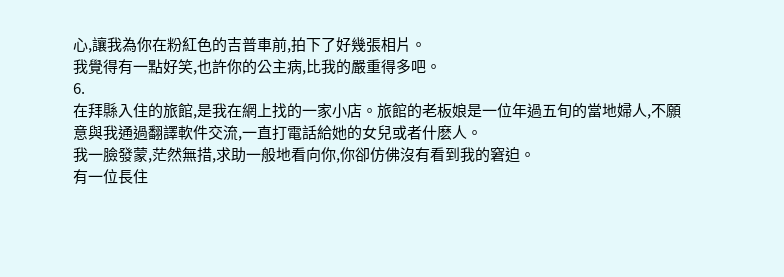心,讓我為你在粉紅色的吉普車前,拍下了好幾張相片。
我覺得有一點好笑,也許你的公主病,比我的嚴重得多吧。
6.
在拜縣入住的旅館,是我在網上找的一家小店。旅館的老板娘是一位年過五旬的當地婦人,不願意與我通過翻譯軟件交流,一直打電話給她的女兒或者什麽人。
我一臉發蒙,茫然無措,求助一般地看向你,你卻仿佛沒有看到我的窘迫。
有一位長住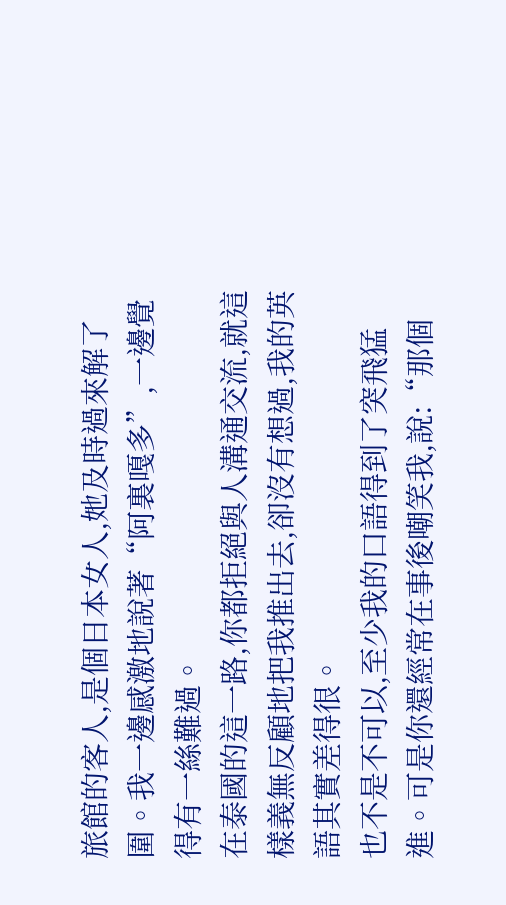旅館的客人,是個日本女人,她及時過來解了圍。我一邊感激地說著“阿裏嘎多”,一邊覺得有一絲難過。
在泰國的這一路,你都拒絕與人溝通交流,就這樣義無反顧地把我推出去,卻沒有想過,我的英語其實差得很。
也不是不可以,至少我的口語得到了突飛猛進。可是你還經常在事後嘲笑我,說:“那個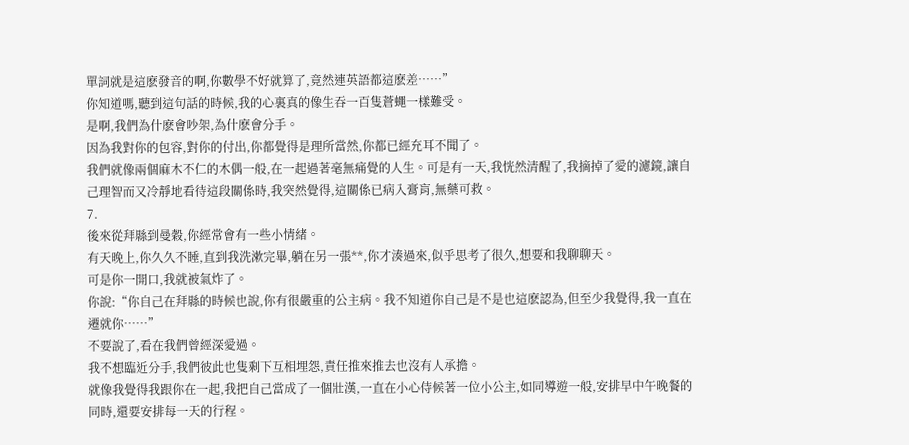單詞就是這麽發音的啊,你數學不好就算了,竟然連英語都這麽差……”
你知道嗎,聽到這句話的時候,我的心裏真的像生吞一百隻蒼蠅一樣難受。
是啊,我們為什麽會吵架,為什麽會分手。
因為我對你的包容,對你的付出,你都覺得是理所當然,你都已經充耳不聞了。
我們就像兩個麻木不仁的木偶一般,在一起過著毫無痛覺的人生。可是有一天,我恍然清醒了,我摘掉了愛的濾鏡,讓自己理智而又冷靜地看待這段關係時,我突然覺得,這關係已病入膏肓,無藥可救。
7.
後來從拜縣到曼穀,你經常會有一些小情緒。
有天晚上,你久久不睡,直到我洗漱完畢,躺在另一張**,你才湊過來,似乎思考了很久,想要和我聊聊天。
可是你一開口,我就被氣炸了。
你說:“你自己在拜縣的時候也說,你有很嚴重的公主病。我不知道你自己是不是也這麽認為,但至少我覺得,我一直在遷就你……”
不要說了,看在我們曾經深愛過。
我不想臨近分手,我們彼此也隻剩下互相埋怨,責任推來推去也沒有人承擔。
就像我覺得我跟你在一起,我把自己當成了一個壯漢,一直在小心侍候著一位小公主,如同導遊一般,安排早中午晚餐的同時,還要安排每一天的行程。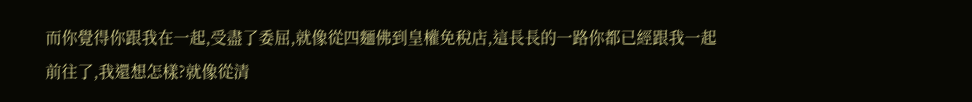而你覺得你跟我在一起,受盡了委屈,就像從四麵佛到皇權免稅店,這長長的一路你都已經跟我一起前往了,我還想怎樣?就像從清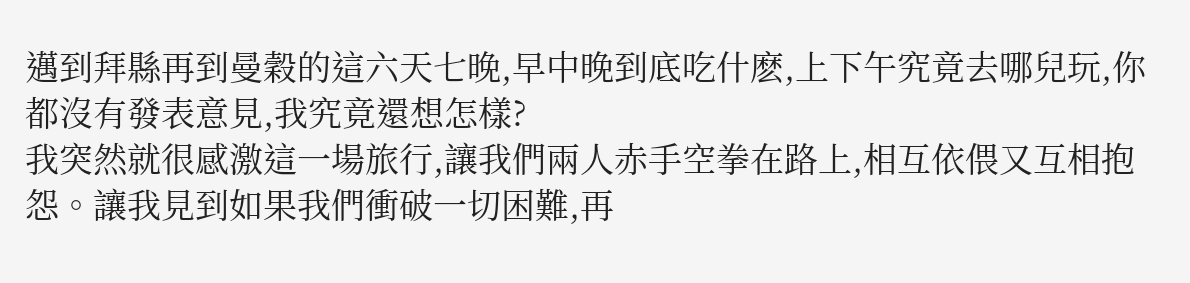邁到拜縣再到曼穀的這六天七晚,早中晚到底吃什麽,上下午究竟去哪兒玩,你都沒有發表意見,我究竟還想怎樣?
我突然就很感激這一場旅行,讓我們兩人赤手空拳在路上,相互依偎又互相抱怨。讓我見到如果我們衝破一切困難,再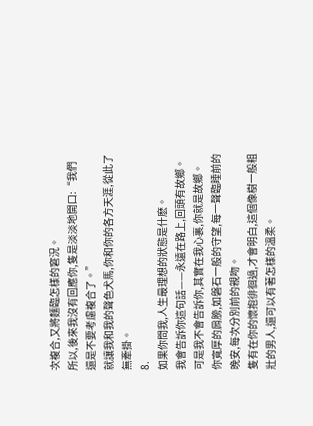次複合,又將麵臨怎樣的窘況。
所以,後來我沒有回應你,隻是淡淡地開口:“我們還是不要考慮複合了。”
就讓我和我的聲色犬馬,你和你的各方天涯,從此了無牽掛。
8.
如果你問我,人生最理想的狀態是什麽。
我會告訴你這句話——永遠在路上,回頭有故鄉。
可是我不會告訴你,其實在我心裏,你就是故鄉。
你寬厚的肩膀,如磐石一般的守望,每一聲臨睡前的晚安,每次分別前的親吻。
隻有在你的懷抱徘徊過,才會明白,這個像樹一般粗壯的男人,還可以有著怎樣的溫柔。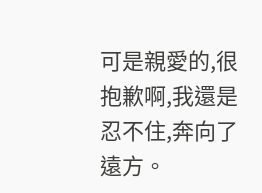可是親愛的,很抱歉啊,我還是忍不住,奔向了遠方。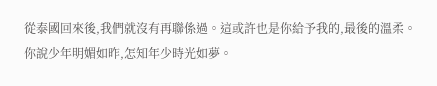從泰國回來後,我們就沒有再聯係過。這或許也是你給予我的,最後的溫柔。
你說少年明媚如昨,怎知年少時光如夢。